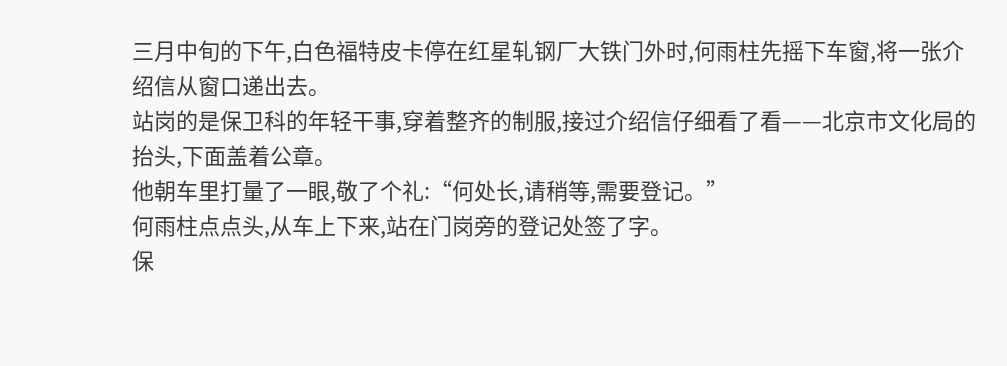三月中旬的下午,白色福特皮卡停在红星轧钢厂大铁门外时,何雨柱先摇下车窗,将一张介绍信从窗口递出去。
站岗的是保卫科的年轻干事,穿着整齐的制服,接过介绍信仔细看了看——北京市文化局的抬头,下面盖着公章。
他朝车里打量了一眼,敬了个礼:“何处长,请稍等,需要登记。”
何雨柱点点头,从车上下来,站在门岗旁的登记处签了字。
保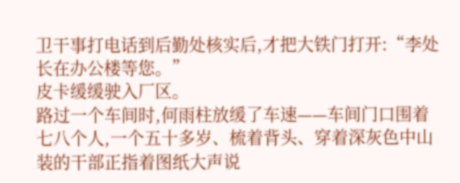卫干事打电话到后勤处核实后,才把大铁门打开:“李处长在办公楼等您。”
皮卡缓缓驶入厂区。
路过一个车间时,何雨柱放缓了车速——车间门口围着七八个人,一个五十多岁、梳着背头、穿着深灰色中山装的干部正指着图纸大声说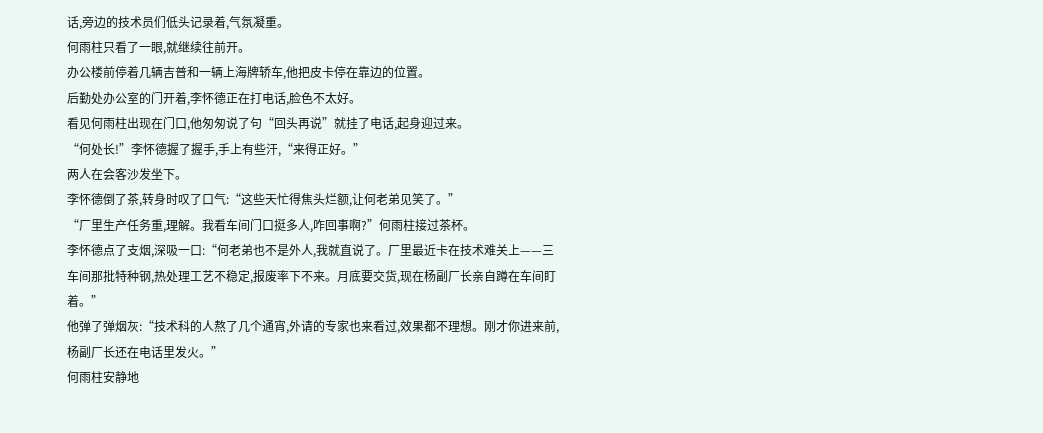话,旁边的技术员们低头记录着,气氛凝重。
何雨柱只看了一眼,就继续往前开。
办公楼前停着几辆吉普和一辆上海牌轿车,他把皮卡停在靠边的位置。
后勤处办公室的门开着,李怀德正在打电话,脸色不太好。
看见何雨柱出现在门口,他匆匆说了句“回头再说”就挂了电话,起身迎过来。
“何处长!”李怀德握了握手,手上有些汗,“来得正好。”
两人在会客沙发坐下。
李怀德倒了茶,转身时叹了口气:“这些天忙得焦头烂额,让何老弟见笑了。”
“厂里生产任务重,理解。我看车间门口挺多人,咋回事啊?”何雨柱接过茶杯。
李怀德点了支烟,深吸一口:“何老弟也不是外人,我就直说了。厂里最近卡在技术难关上——三车间那批特种钢,热处理工艺不稳定,报废率下不来。月底要交货,现在杨副厂长亲自蹲在车间盯着。”
他弹了弹烟灰:“技术科的人熬了几个通宵,外请的专家也来看过,效果都不理想。刚才你进来前,杨副厂长还在电话里发火。”
何雨柱安静地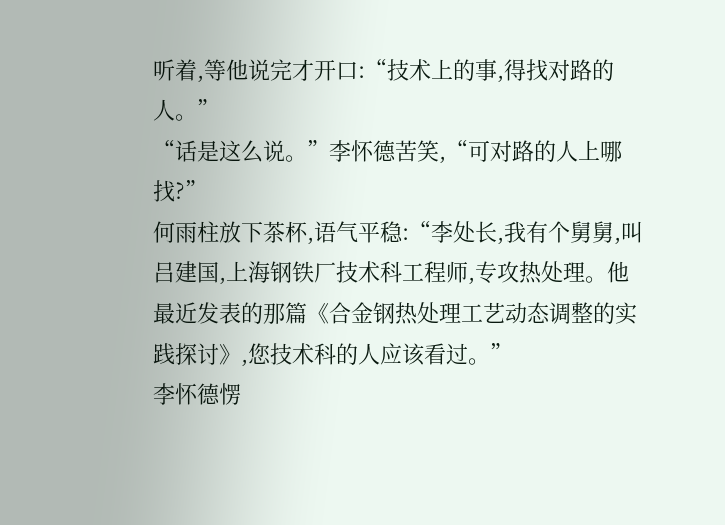听着,等他说完才开口:“技术上的事,得找对路的人。”
“话是这么说。”李怀德苦笑,“可对路的人上哪找?”
何雨柱放下茶杯,语气平稳:“李处长,我有个舅舅,叫吕建国,上海钢铁厂技术科工程师,专攻热处理。他最近发表的那篇《合金钢热处理工艺动态调整的实践探讨》,您技术科的人应该看过。”
李怀德愣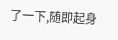了一下,随即起身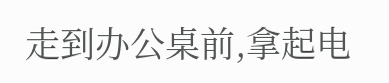走到办公桌前,拿起电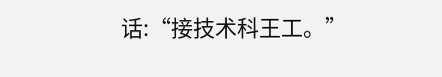话:“接技术科王工。”